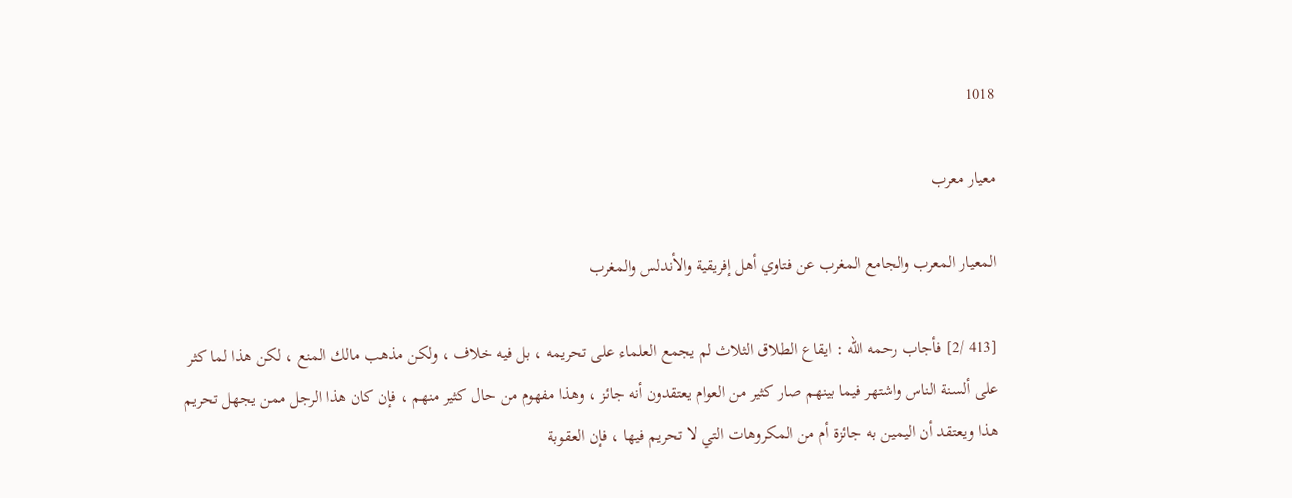1018

معیار معرب

المعيار المعرب والجامع المغرب عن فتاوي أهل إفريقية والأندلس والمغرب

[413 /2] فأجاب رحمه الله : ايقاع الطلاق الثلاث لم يجمع العلماء على تحريمه ، بل فيه خلاف ، ولكن مذهب مالك المنع ، لكن هذا لما كثر على ألسنة الناس واشتهر فيما بينهم صار كثير من العوام يعتقدون أنه جائز ، وهذا مفهوم من حال كثير منهم ، فإن كان هذا الرجل ممن يجهل تحريم هذا ويعتقد أن اليمين به جائزة أم من المكروهات التي لا تحريم فيها ، فإن العقوبة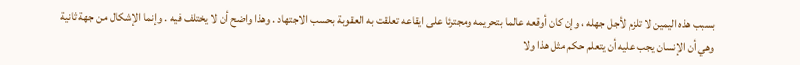بسبب هذه اليمين لا تلزم لأجل جهله ، وإن كان أوقعه عالما بتحريمه ومجترئا على ايقاعه تعلقت به العقوبة بحسب الاجتهاد . وهذا واضح أن لا يختلف فيه . وإنما الإشكال من جهة ثانية وهي أن الإنسان يجب عليه أن يتعلم حكم مثل هذا ولا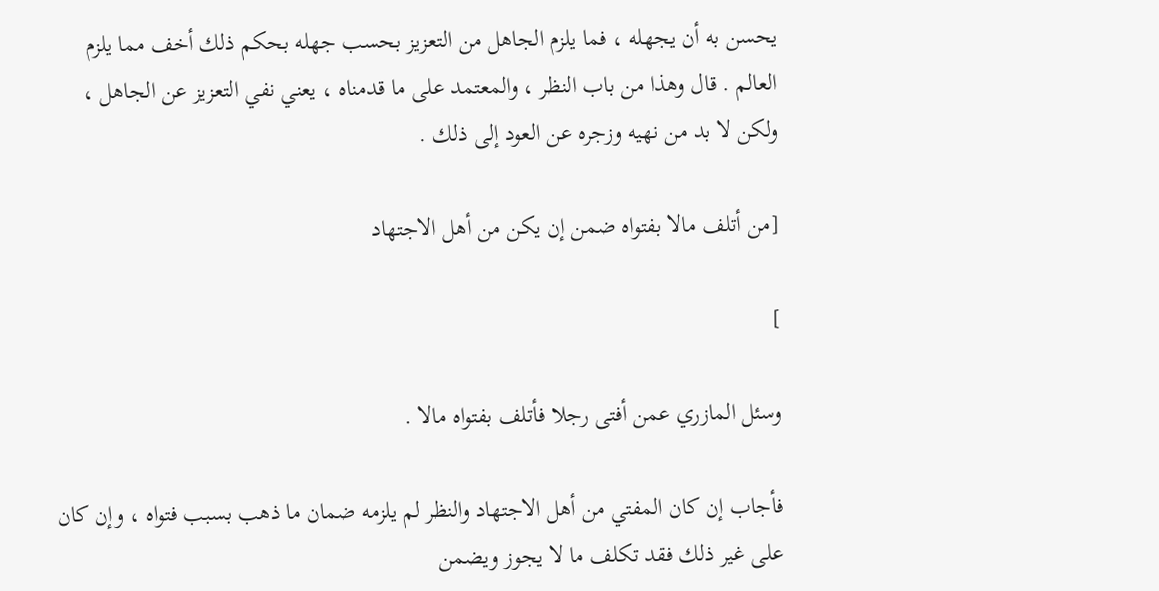يحسن به أن يجهله ، فما يلزم الجاهل من التعزيز بحسب جهله بحكم ذلك أخف مما يلزم العالم . قال وهذا من باب النظر ، والمعتمد على ما قدمناه ، يعني نفي التعزيز عن الجاهل ، ولكن لا بد من نهيه وزجره عن العود إلى ذلك .

[من أتلف مالا بفتواه ضمن إن يكن من أهل الاجتهاد

]

وسئل المازري عمن أفتى رجلا فأتلف بفتواه مالا .

فأجاب إن كان المفتي من أهل الاجتهاد والنظر لم يلزمه ضمان ما ذهب بسبب فتواه ، وإن كان على غير ذلك فقد تكلف ما لا يجوز ويضمن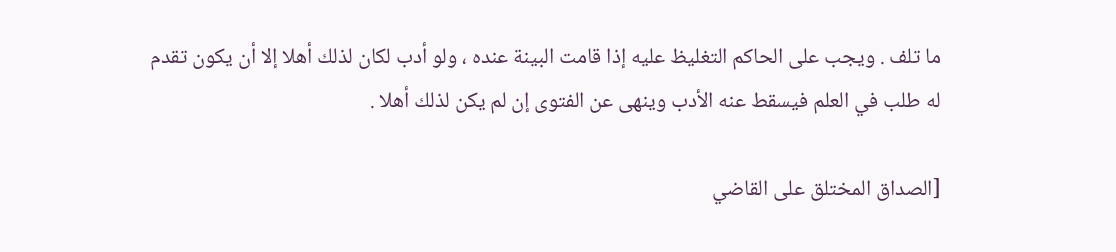ما تلف . ويجب على الحاكم التغليظ عليه إذا قامت البينة عنده ، ولو أدب لكان لذلك أهلا إلا أن يكون تقدم له طلب في العلم فيسقط عنه الأدب وينهى عن الفتوى إن لم يكن لذلك أهلا .

[الصداق المختلق على القاضي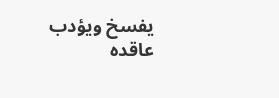يفسخ ويؤدب عاقده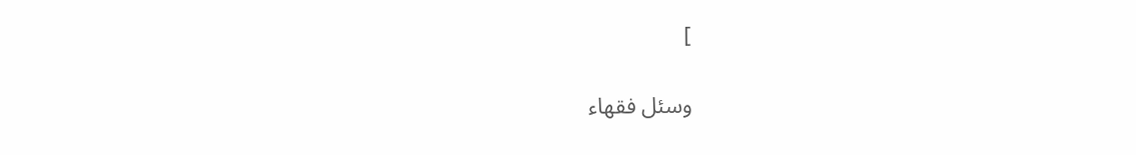]

وسئل فقهاء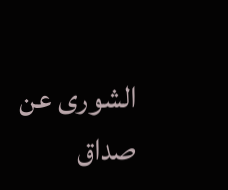الشورى عن صداق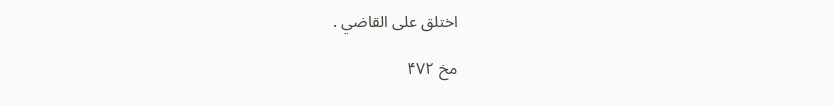اختلق على القاضي .

مخ ۴۷۲